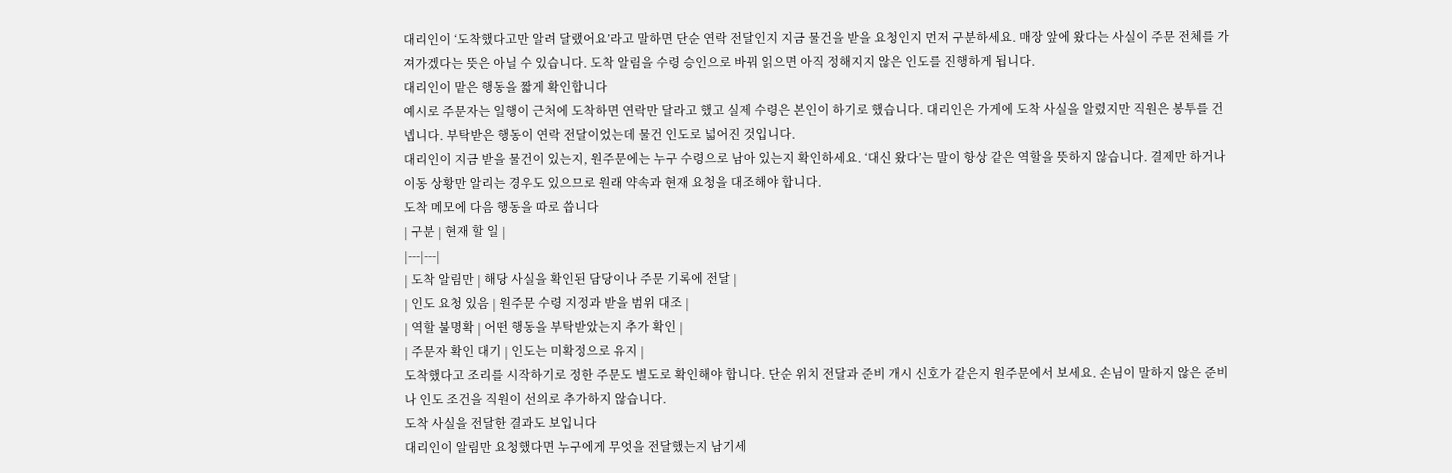대리인이 ‘도착했다고만 알려 달랬어요’라고 말하면 단순 연락 전달인지 지금 물건을 받을 요청인지 먼저 구분하세요. 매장 앞에 왔다는 사실이 주문 전체를 가져가겠다는 뜻은 아닐 수 있습니다. 도착 알림을 수령 승인으로 바꿔 읽으면 아직 정해지지 않은 인도를 진행하게 됩니다.
대리인이 맡은 행동을 짧게 확인합니다
예시로 주문자는 일행이 근처에 도착하면 연락만 달라고 했고 실제 수령은 본인이 하기로 했습니다. 대리인은 가게에 도착 사실을 알렸지만 직원은 봉투를 건넵니다. 부탁받은 행동이 연락 전달이었는데 물건 인도로 넓어진 것입니다.
대리인이 지금 받을 물건이 있는지, 원주문에는 누구 수령으로 남아 있는지 확인하세요. ‘대신 왔다’는 말이 항상 같은 역할을 뜻하지 않습니다. 결제만 하거나 이동 상황만 알리는 경우도 있으므로 원래 약속과 현재 요청을 대조해야 합니다.
도착 메모에 다음 행동을 따로 씁니다
| 구분 | 현재 할 일 |
|---|---|
| 도착 알림만 | 해당 사실을 확인된 담당이나 주문 기록에 전달 |
| 인도 요청 있음 | 원주문 수령 지정과 받을 범위 대조 |
| 역할 불명확 | 어떤 행동을 부탁받았는지 추가 확인 |
| 주문자 확인 대기 | 인도는 미확정으로 유지 |
도착했다고 조리를 시작하기로 정한 주문도 별도로 확인해야 합니다. 단순 위치 전달과 준비 개시 신호가 같은지 원주문에서 보세요. 손님이 말하지 않은 준비나 인도 조건을 직원이 선의로 추가하지 않습니다.
도착 사실을 전달한 결과도 보입니다
대리인이 알림만 요청했다면 누구에게 무엇을 전달했는지 남기세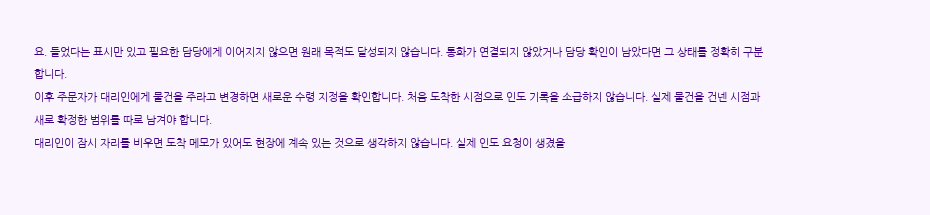요. 들었다는 표시만 있고 필요한 담당에게 이어지지 않으면 원래 목적도 달성되지 않습니다. 통화가 연결되지 않았거나 담당 확인이 남았다면 그 상태를 정확히 구분합니다.
이후 주문자가 대리인에게 물건을 주라고 변경하면 새로운 수령 지정을 확인합니다. 처음 도착한 시점으로 인도 기록을 소급하지 않습니다. 실제 물건을 건넨 시점과 새로 확정한 범위를 따로 남겨야 합니다.
대리인이 잠시 자리를 비우면 도착 메모가 있어도 현장에 계속 있는 것으로 생각하지 않습니다. 실제 인도 요청이 생겼을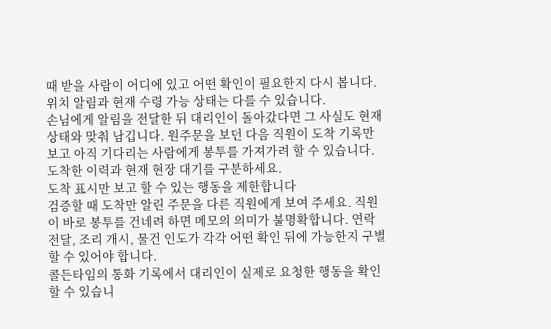때 받을 사람이 어디에 있고 어떤 확인이 필요한지 다시 봅니다. 위치 알림과 현재 수령 가능 상태는 다를 수 있습니다.
손님에게 알림을 전달한 뒤 대리인이 돌아갔다면 그 사실도 현재 상태와 맞춰 남깁니다. 원주문을 보던 다음 직원이 도착 기록만 보고 아직 기다리는 사람에게 봉투를 가져가려 할 수 있습니다. 도착한 이력과 현재 현장 대기를 구분하세요.
도착 표시만 보고 할 수 있는 행동을 제한합니다
검증할 때 도착만 알린 주문을 다른 직원에게 보여 주세요. 직원이 바로 봉투를 건네려 하면 메모의 의미가 불명확합니다. 연락 전달, 조리 개시, 물건 인도가 각각 어떤 확인 뒤에 가능한지 구별할 수 있어야 합니다.
콜든타임의 통화 기록에서 대리인이 실제로 요청한 행동을 확인할 수 있습니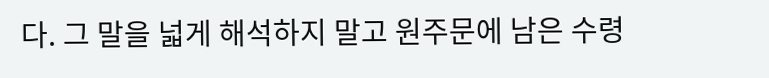다. 그 말을 넓게 해석하지 말고 원주문에 남은 수령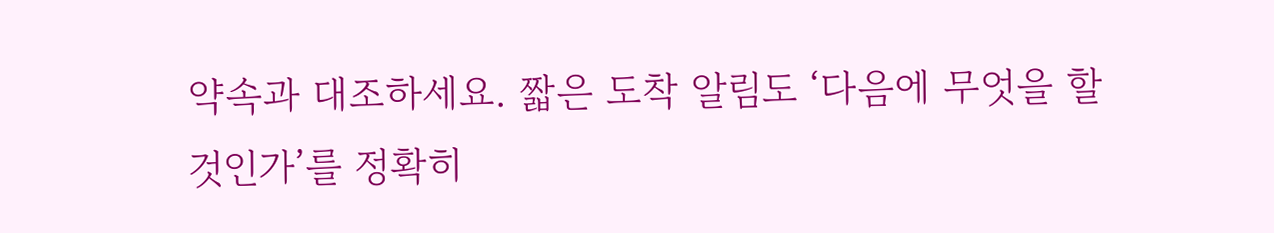약속과 대조하세요. 짧은 도착 알림도 ‘다음에 무엇을 할 것인가’를 정확히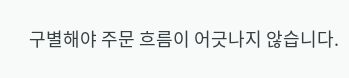구별해야 주문 흐름이 어긋나지 않습니다.